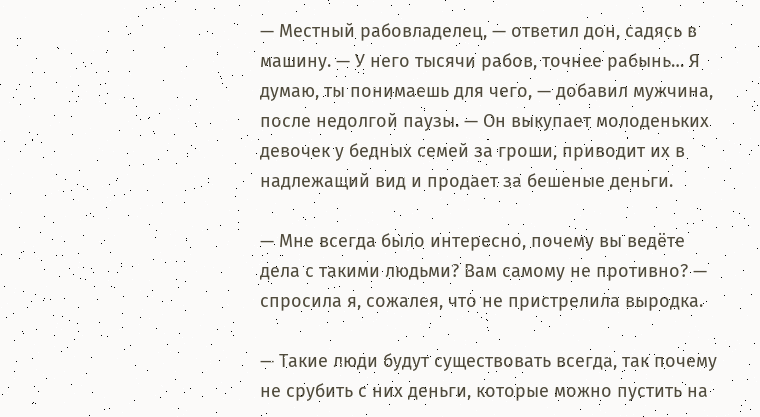— Местный рабовладелец, — ответил дон, садясь в машину. — У него тысячи рабов, точнее рабынь… Я думаю, ты понимаешь для чего, — добавил мужчина, после недолгой паузы. — Он выкупает молоденьких девочек у бедных семей за гроши, приводит их в надлежащий вид и продает за бешеные деньги.

— Мне всегда было интересно, почему вы ведёте дела с такими людьми? Вам самому не противно? — спросила я, сожалея, что не пристрелила выродка.

— Такие люди будут существовать всегда, так почему не срубить с них деньги, которые можно пустить на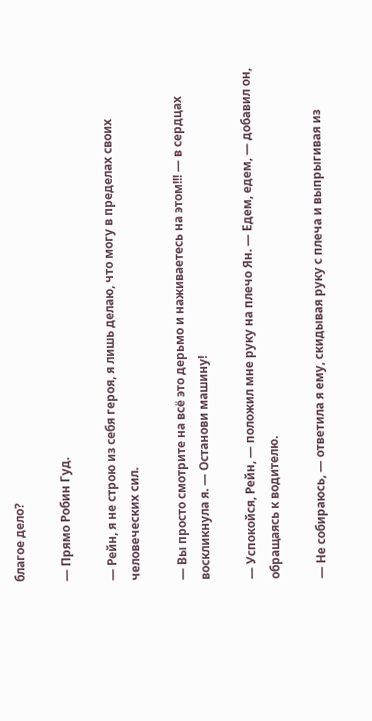благое дело?

— Прямо Робин Гуд.

— Рейн, я не строю из себя героя, я лишь делаю, что могу в пределах своих человеческих сил.

— Вы просто смотрите на всё это дерьмо и наживаетесь на этом!!! — в сердцах воскликнула я. — Останови машину!

— Успокойся, Рейн, — положил мне руку на плечо Ян. — Едем, едем, — добавил он, обращаясь к водителю.

— Не собираюсь, — ответила я ему, скидывая руку с плеча и выпрыгивая из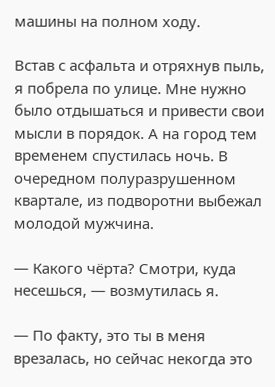машины на полном ходу.

Встав с асфальта и отряхнув пыль, я побрела по улице. Мне нужно было отдышаться и привести свои мысли в порядок. А на город тем временем спустилась ночь. В очередном полуразрушенном квартале, из подворотни выбежал молодой мужчина.

— Какого чёрта? Смотри, куда несешься, — возмутилась я.

— По факту, это ты в меня врезалась, но сейчас некогда это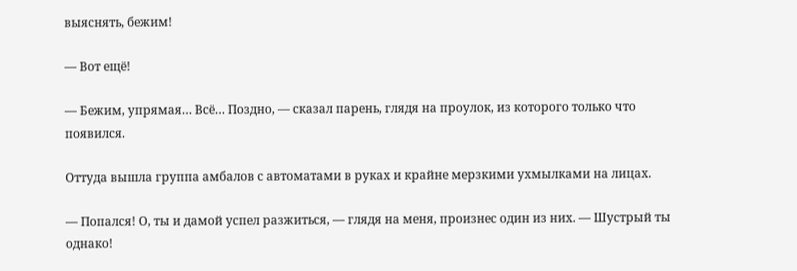выяснять, бежим!

— Вот ещё!

— Бежим, упрямая… Всё… Поздно, — сказал парень, глядя на проулок, из которого только что появился.

Оттуда вышла группа амбалов с автоматами в руках и крайне мерзкими ухмылками на лицах.

— Попался! О, ты и дамой успел разжиться, — глядя на меня, произнес один из них. — Шустрый ты однако!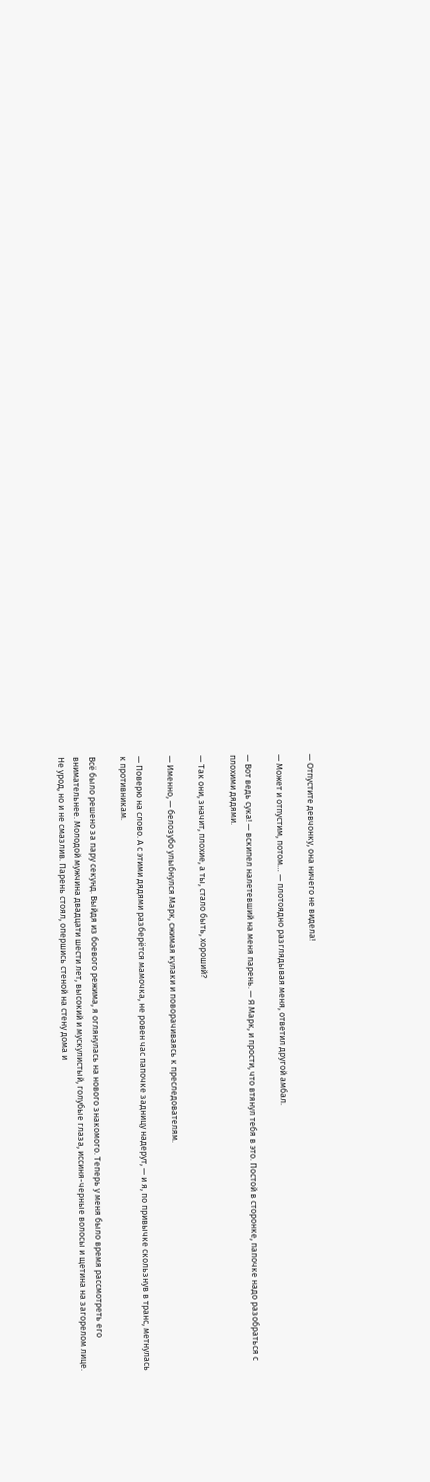— Отпустите девчонку, она ничего не видела!

— Может и отпустим, потом… — плотоядно разглядывая меня, ответил другой амбал.

— Вот ведь сука! — вскипел налетевший на меня парень. — Я Марк, и прости, что втянул тебя в это. Постой в сторонке, папочке надо разобраться с плохими дядями.

— Так они, значит, плохие, а ты, стало быть, хороший?

— Именно, — белозубо улыбнулся Марк, сжимая кулаки и поворачиваясь к преследователям.

— Поверю на слово. А с этими дядями разберётся мамочка, не ровен час папочке задницу надерут, — и я, по привычке скользнув в транс, метнулась к противникам.

Всё было решено за пару секунд. Выйдя из боевого режима, я оглянулась на нового знакомого. Теперь у меня было время рассмотреть его внимательнее. Молодой мужчина двадцати шести лет, высокий и мускулистый, голубые глаза, иссиня-черные волосы и щетина на загорелом лице. Не урод, но и не смазлив. Парень стоял, опершись стеной на стену дома и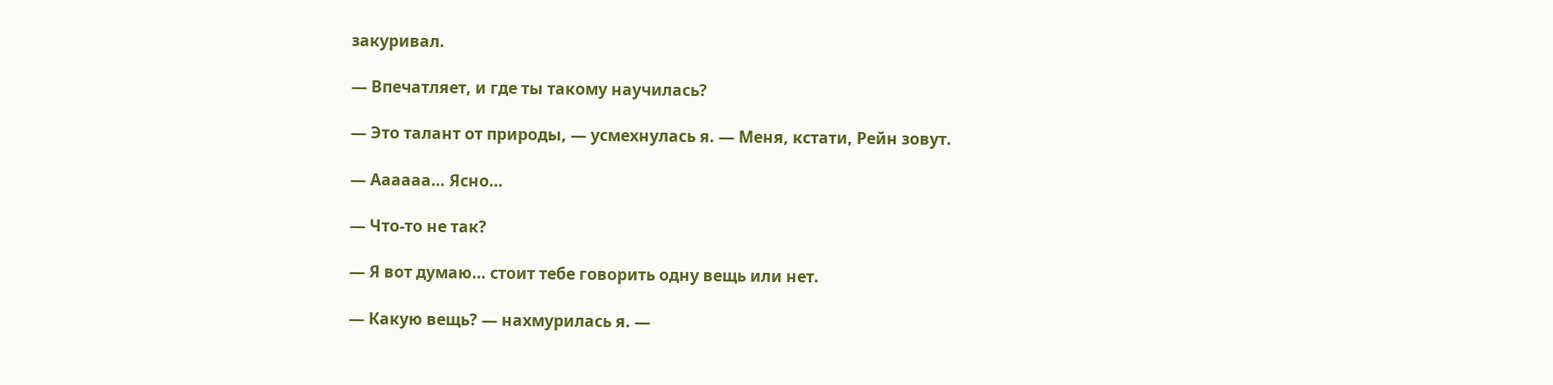закуривал.

— Впечатляет, и где ты такому научилась?

— Это талант от природы, — усмехнулась я. — Меня, кстати, Рейн зовут.

— Аааааа… Ясно…

— Что-то не так?

— Я вот думаю… стоит тебе говорить одну вещь или нет.

— Какую вещь? — нахмурилась я. —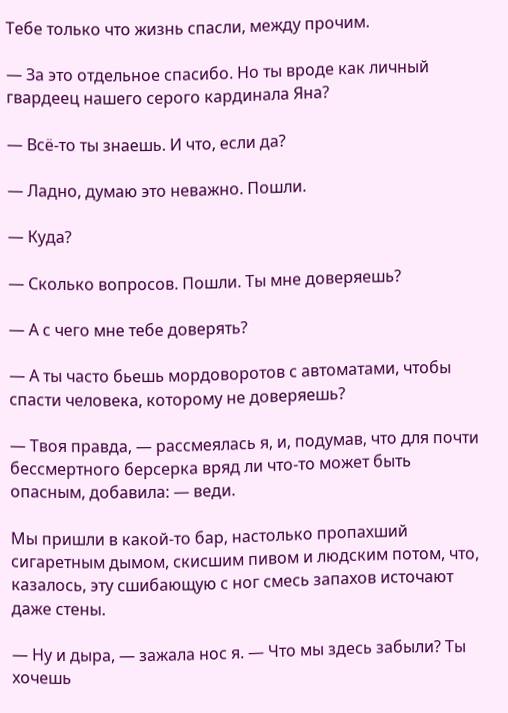Тебе только что жизнь спасли, между прочим.

— За это отдельное спасибо. Но ты вроде как личный гвардеец нашего серого кардинала Яна?

— Всё-то ты знаешь. И что, если да?

— Ладно, думаю это неважно. Пошли.

— Куда?

— Сколько вопросов. Пошли. Ты мне доверяешь?

— А с чего мне тебе доверять?

— А ты часто бьешь мордоворотов с автоматами, чтобы спасти человека, которому не доверяешь?

— Твоя правда, — рассмеялась я, и, подумав, что для почти бессмертного берсерка вряд ли что-то может быть опасным, добавила: — веди.

Мы пришли в какой-то бар, настолько пропахший сигаретным дымом, скисшим пивом и людским потом, что, казалось, эту сшибающую с ног смесь запахов источают даже стены.

— Ну и дыра, — зажала нос я. — Что мы здесь забыли? Ты хочешь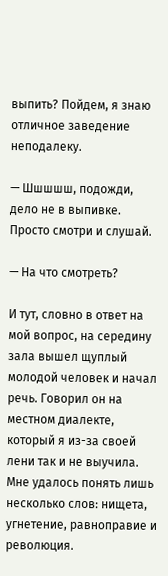выпить? Пойдем, я знаю отличное заведение неподалеку.

— Шшшшш, подожди, дело не в выпивке. Просто смотри и слушай.

— На что смотреть?

И тут, словно в ответ на мой вопрос, на середину зала вышел щуплый молодой человек и начал речь. Говорил он на местном диалекте, который я из-за своей лени так и не выучила. Мне удалось понять лишь несколько слов: нищета, угнетение, равноправие и революция.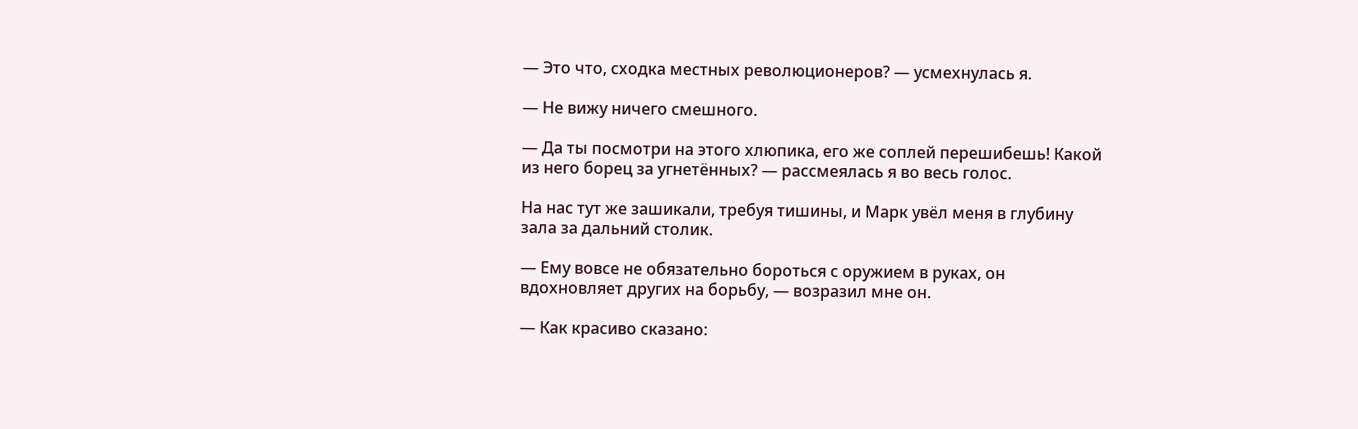— Это что, сходка местных революционеров? — усмехнулась я.

— Не вижу ничего смешного.

— Да ты посмотри на этого хлюпика, его же соплей перешибешь! Какой из него борец за угнетённых? — рассмеялась я во весь голос.

На нас тут же зашикали, требуя тишины, и Марк увёл меня в глубину зала за дальний столик.

— Ему вовсе не обязательно бороться с оружием в руках, он вдохновляет других на борьбу, — возразил мне он.

— Как красиво сказано: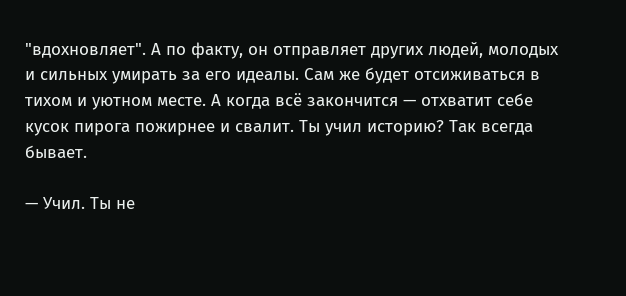"вдохновляет". А по факту, он отправляет других людей, молодых и сильных умирать за его идеалы. Сам же будет отсиживаться в тихом и уютном месте. А когда всё закончится — отхватит себе кусок пирога пожирнее и свалит. Ты учил историю? Так всегда бывает.

— Учил. Ты не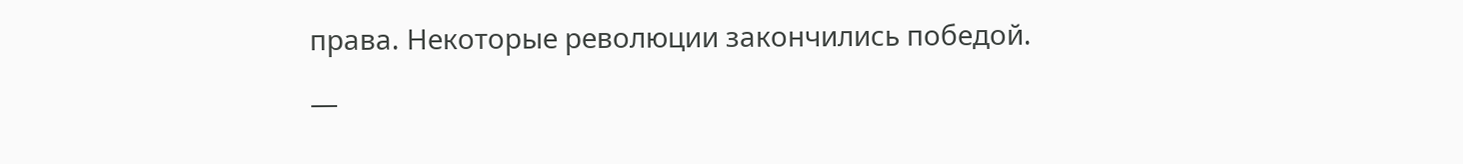права. Некоторые революции закончились победой.

—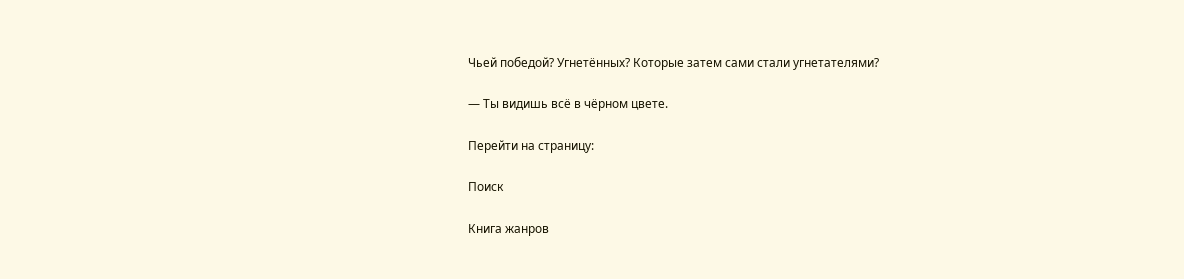Чьей победой? Угнетённых? Которые затем сами стали угнетателями?

— Ты видишь всё в чёрном цвете.

Перейти на страницу:

Поиск

Книга жанров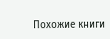Похожие книги